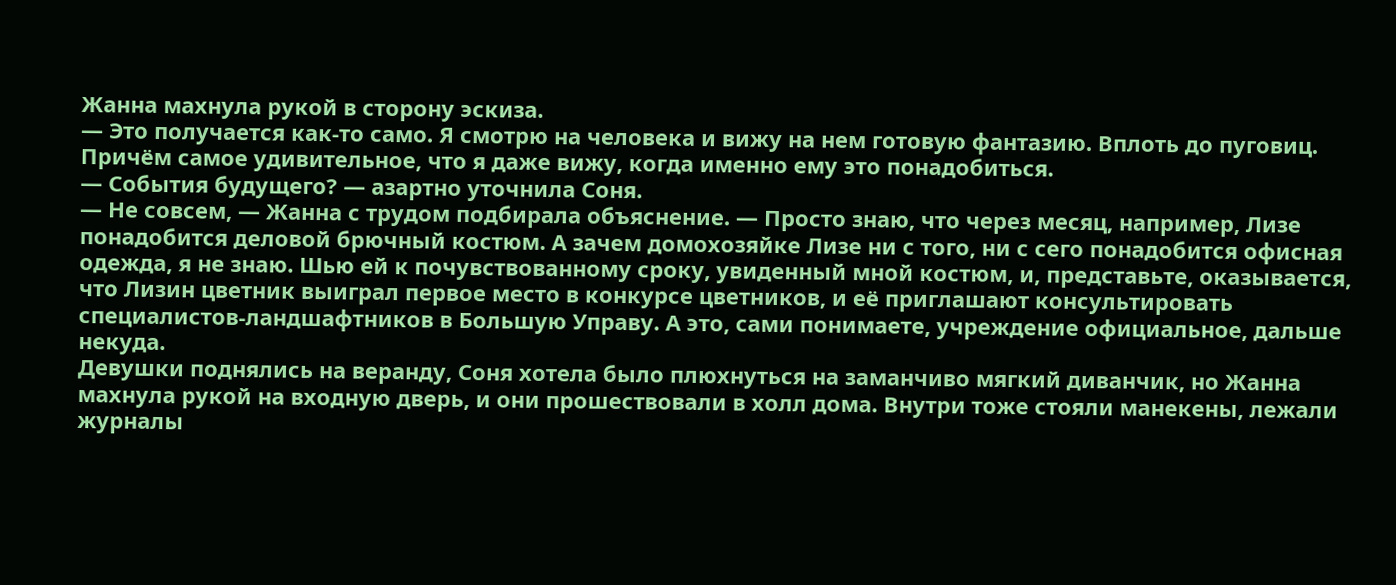Жанна махнула рукой в сторону эскиза.
— Это получается как-то само. Я смотрю на человека и вижу на нем готовую фантазию. Вплоть до пуговиц. Причём самое удивительное, что я даже вижу, когда именно ему это понадобиться.
— События будущего? — азартно уточнила Соня.
— Не совсем, — Жанна с трудом подбирала объяснение. — Просто знаю, что через месяц, например, Лизе понадобится деловой брючный костюм. А зачем домохозяйке Лизе ни с того, ни с сего понадобится офисная одежда, я не знаю. Шью ей к почувствованному сроку, увиденный мной костюм, и, представьте, оказывается, что Лизин цветник выиграл первое место в конкурсе цветников, и её приглашают консультировать специалистов-ландшафтников в Большую Управу. А это, сами понимаете, учреждение официальное, дальше некуда.
Девушки поднялись на веранду, Соня хотела было плюхнуться на заманчиво мягкий диванчик, но Жанна махнула рукой на входную дверь, и они прошествовали в холл дома. Внутри тоже стояли манекены, лежали журналы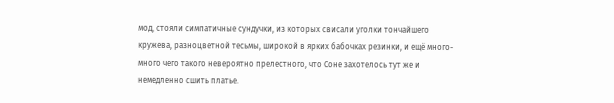мод, стояли симпатичные сундучки, из которых свисали уголки тончайшего кружева, разноцветной тесьмы, широкой в ярких бабочках резинки, и ещё много-много чего такого невероятно прелестного, что Соне захотелось тут же и немедленно сшить платье.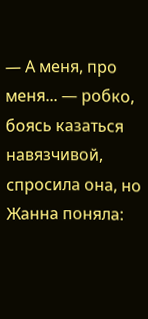— А меня, про меня... — робко, боясь казаться навязчивой, спросила она, но Жанна поняла: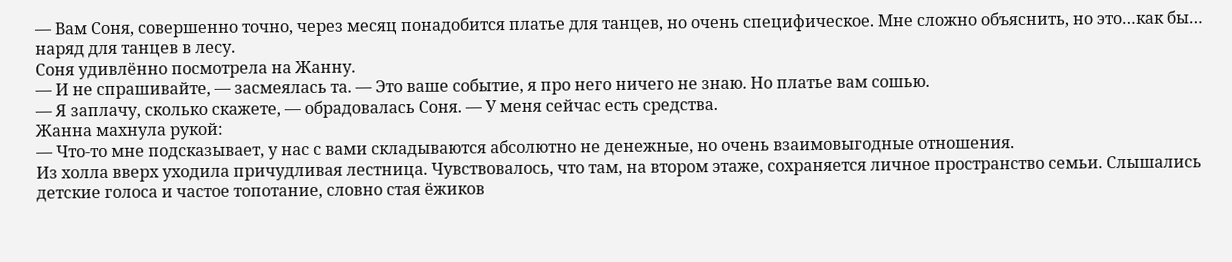— Вам Соня, совершенно точно, через месяц понадобится платье для танцев, но очень специфическое. Мне сложно объяснить, но это…как бы… наряд для танцев в лесу.
Соня удивлённо посмотрела на Жанну.
— И не спрашивайте, — засмеялась та. — Это ваше событие, я про него ничего не знаю. Но платье вам сошью.
— Я заплачу, сколько скажете, — обрадовалась Соня. — У меня сейчас есть средства.
Жанна махнула рукой:
— Что-то мне подсказывает, у нас с вами складываются абсолютно не денежные, но очень взаимовыгодные отношения.
Из холла вверх уходила причудливая лестница. Чувствовалось, что там, на втором этаже, сохраняется личное пространство семьи. Слышались детские голоса и частое топотание, словно стая ёжиков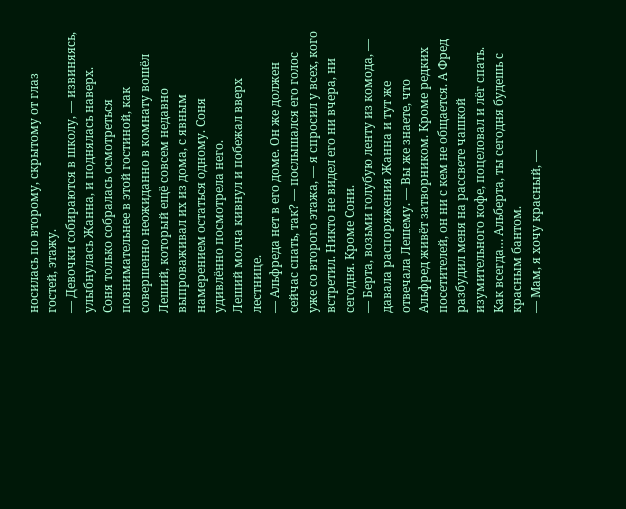носилась по второму, скрытому от глаз гостей, этажу.
— Девочки собираются в школу, — извиняясь, улыбнулась Жанна, и поднялась наверх.
Соня только собралась осмотреться повнимательнее в этой гостиной, как совершенно неожиданно в комнату вошёл Леший, который ещё совсем недавно выпроваживал их из дома, с явным намерением остаться одному. Соня удивлённо посмотрела него.
Леший молча кивнул и побежал вверх лестнице.
— Альфреда нет в его доме. Он же должен сейчас спать, так? — послышался его голос уже со второго этажа, — я спросил у всех, кого встретил. Никто не видел его ни вчера, ни сегодня. Кроме Сони.
— Берта, возьми голубую ленту из комода, — давала распоряжения Жанна и тут же отвечала Лешему. — Вы же знаете, что Альфред живёт затворником. Кроме редких посетителей, он ни с кем не общается. А Фред разбудил меня на рассвете чашкой изумительного кофе, поцеловал и лёг спать. Как всегда… Альберта, ты сегодня будешь с красным бантом.
— Мам, я хочу красный, —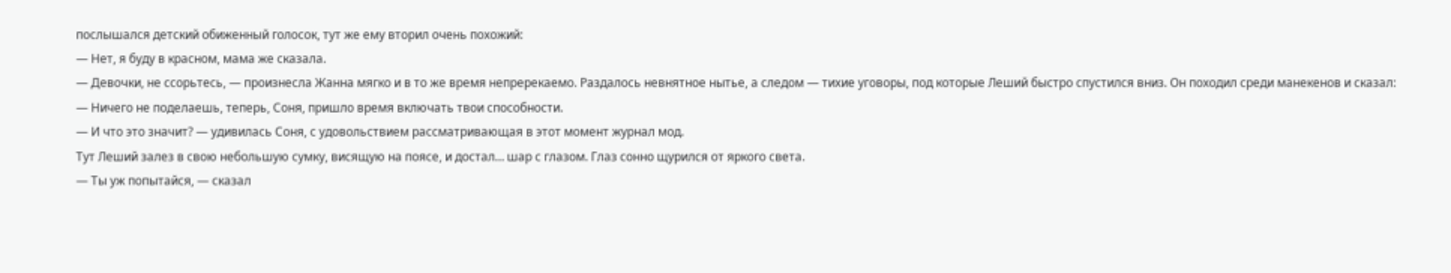послышался детский обиженный голосок, тут же ему вторил очень похожий:
— Нет, я буду в красном, мама же сказала.
— Девочки, не ссорьтесь, — произнесла Жанна мягко и в то же время непререкаемо. Раздалось невнятное нытье, а следом — тихие уговоры, под которые Леший быстро спустился вниз. Он походил среди манекенов и сказал:
— Ничего не поделаешь, теперь, Соня, пришло время включать твои способности.
— И что это значит? — удивилась Соня, с удовольствием рассматривающая в этот момент журнал мод.
Тут Леший залез в свою небольшую сумку, висящую на поясе, и достал… шар с глазом. Глаз сонно щурился от яркого света.
— Ты уж попытайся, — сказал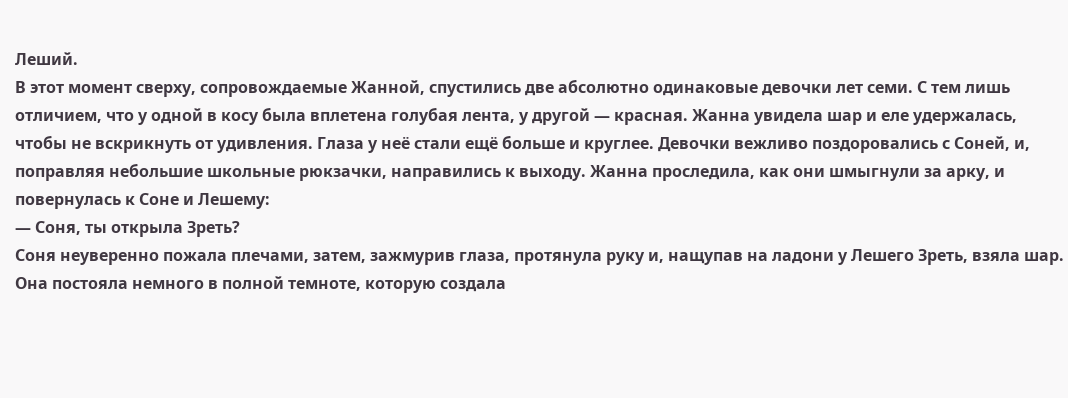Леший.
В этот момент сверху, сопровождаемые Жанной, спустились две абсолютно одинаковые девочки лет семи. С тем лишь отличием, что у одной в косу была вплетена голубая лента, у другой — красная. Жанна увидела шар и еле удержалась, чтобы не вскрикнуть от удивления. Глаза у неё стали ещё больше и круглее. Девочки вежливо поздоровались с Соней, и, поправляя небольшие школьные рюкзачки, направились к выходу. Жанна проследила, как они шмыгнули за арку, и повернулась к Соне и Лешему:
— Соня, ты открыла Зреть?
Соня неуверенно пожала плечами, затем, зажмурив глаза, протянула руку и, нащупав на ладони у Лешего Зреть, взяла шар. Она постояла немного в полной темноте, которую создала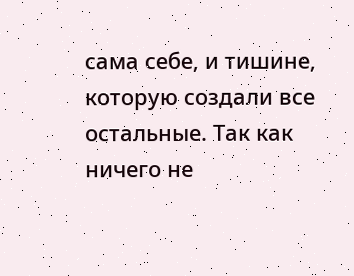сама себе, и тишине, которую создали все остальные. Так как ничего не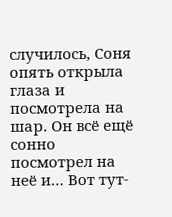случилось, Соня опять открыла глаза и посмотрела на шар. Он всё ещё сонно посмотрел на неё и… Вот тут-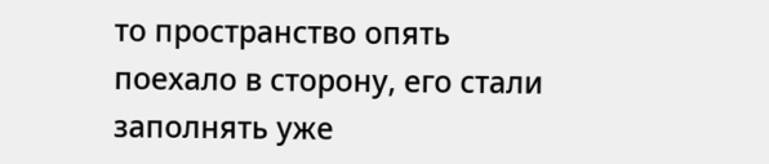то пространство опять поехало в сторону, его стали заполнять уже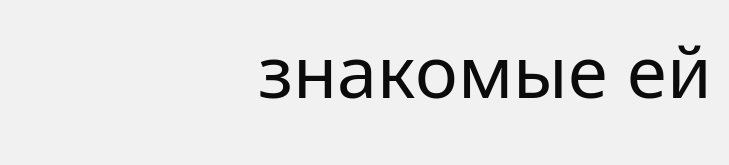знакомые ей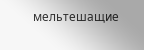мельтешащие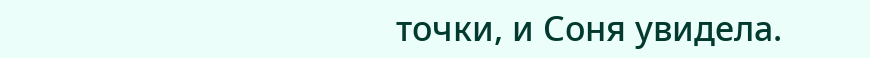точки, и Соня увидела.